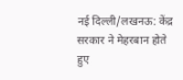नई दिल्ली/लखनऊ: केंद्र सरकार ने मेहरबान होते हुए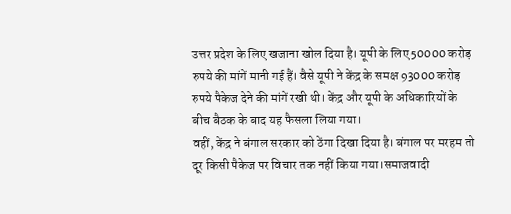उत्तर प्रदेश के लिए खजाना खोल दिया है। यूपी के लिए 50000 करोड़ रुपये की मांगें मानी गई हैं। वैसे यूपी ने केंद्र के समक्ष 93000 करोड़ रुपये पैकेज देने की मांगें रखी थी। केंद्र और यूपी के अधिकारियों के बीच बैठक के बाद यह फैसला लिया गया।
वहीं, केंद्र ने बंगाल सरकार को ठेंगा दिखा दिया है। बंगाल पर मरहम तो दूर किसी पैकेज पर विचार तक नहीं किया गया।समाजवादी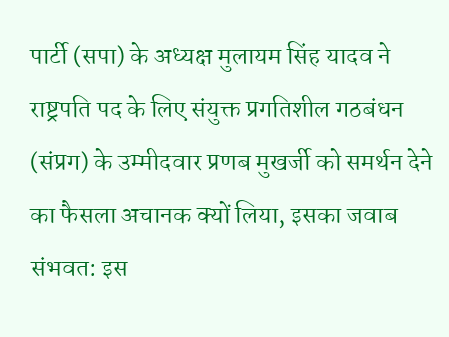पार्टी (सपा) के अध्यक्ष मुलायम सिंह यादव ने राष्ट्रपति पद के लिए संयुक्त प्रगतिशील गठबंधन (संप्रग) के उम्मीदवार प्रणब मुखर्जी को समर्थन देने का फैसला अचानक क्यों लिया, इसका जवाब संभवत: इस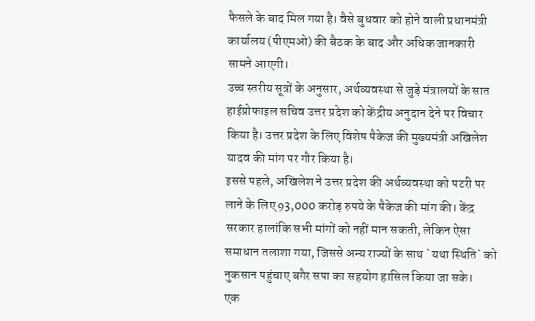फैसले के बाद मिल गया है। वैसे बुधवार को होने वाली प्रधानमंत्री कार्यालय (पीएमओ) की बैठक के बाद और अधिक जानकारी सामने आएगी।
उच्च स्तरीय सूत्रों के अनुसार, अर्थव्यवस्था से जुड़े मंत्रालयों के सात हाईप्रोफाइल सचिव उत्तर प्रदेश को केंद्रीय अनुदान देने पर विचार किया है। उत्तर प्रदेश के लिए विशेष पैकेज की मुख्यमंत्री अखिलेश यादव की मांग पर गौर किया है।
इससे पहले, अखिलेश ने उत्तर प्रदेश की अर्थव्यवस्था को पटरी पर लाने के लिए 93,000 करोड़ रुपये के पैकेज की मांग की। केंद्र सरकार हालांकि सभी मांगों को नहीं मान सकती, लेकिन ऐसा समाधान तलाशा गया, जिससे अन्य राज्यों के साथ `यथा स्थिति` को नुकसान पहुंचाए बगैर सपा का सहयोग हासिल किया जा सके।
एक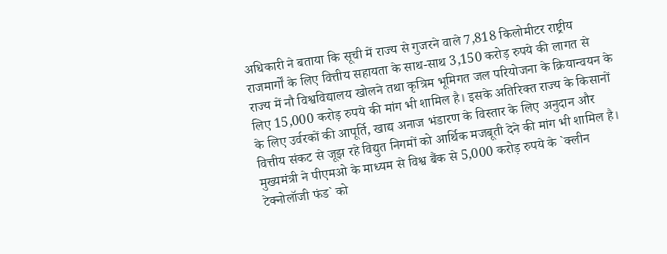अधिकारी ने बताया कि सूची में राज्य से गुजरने वाले 7,818 किलोमीटर राष्ट्रीय राजमार्गों के लिए वित्तीय सहायता के साथ-साथ 3,150 करोड़ रुपये की लागत से राज्य में नौ विश्वविद्यालय खोलने तथा कृत्रिम भूमिगत जल परियोजना के क्रियान्वयन के लिए 15,000 करोड़ रुपये की मांग भी शामिल है। इसके अतिरिक्त राज्य के किसानों के लिए उर्वरकों की आपूर्ति, खाद्य अनाज भंडारण के विस्तार के लिए अनुदान और वित्तीय संकट से जूझ रहे विद्युत निगमों को आर्थिक मजबूती देने की मांग भी शामिल है।
मुख्यमंत्री ने पीएमओ के माध्यम से विश्व बैंक से 5,000 करोड़ रुपये के `क्लीन टेक्नोलॉजी फंड` को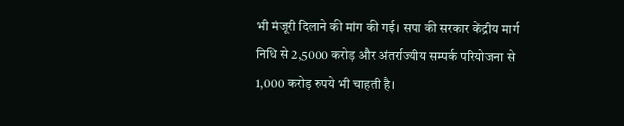भी मंजूरी दिलाने की मांग की गई। सपा की सरकार केंद्रीय मार्ग निधि से 2,5000 करोड़ और अंतर्राज्यीय सम्पर्क परियोजना से 1,000 करोड़ रुपये भी चाहती है।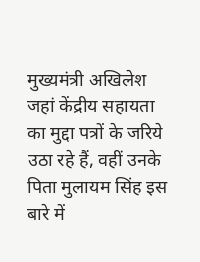मुख्यमंत्री अखिलेश जहां केंद्रीय सहायता का मुद्दा पत्रों के जरिये उठा रहे हैं, वहीं उनके पिता मुलायम सिंह इस बारे में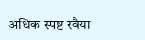अधिक स्पष्ट रवैया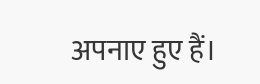अपनाए हुए हैं।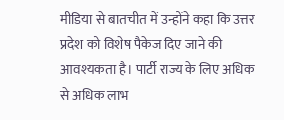मीडिया से बातचीत में उन्होंने कहा कि उत्तर प्रदेश को विशेष पैकेज दिए जाने की आवश्यकता है। पार्टी राज्य के लिए अधिक से अधिक लाभ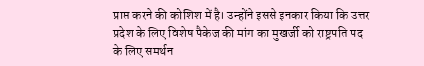प्राप्त करने की कोशिश में है। उन्होंने इससे इनकार किया कि उत्तर प्रदेश के लिए विशेष पैकेज की मांग का मुखर्जी को राष्ट्रपति पद के लिए समर्थन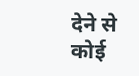देने से कोई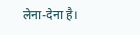लेना-देना है।